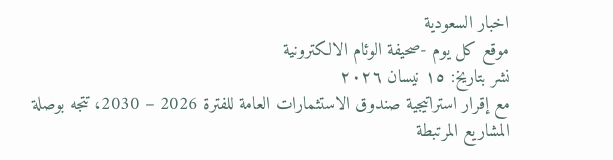اخبار السعودية
موقع كل يوم -صحيفة الوئام الالكترونية
نشر بتاريخ: ١٥ نيسان ٢٠٢٦
مع إقرار استراتيجية صندوق الاستثمارات العامة للفترة 2026 – 2030، تتجه بوصلة المشاريع المرتبطة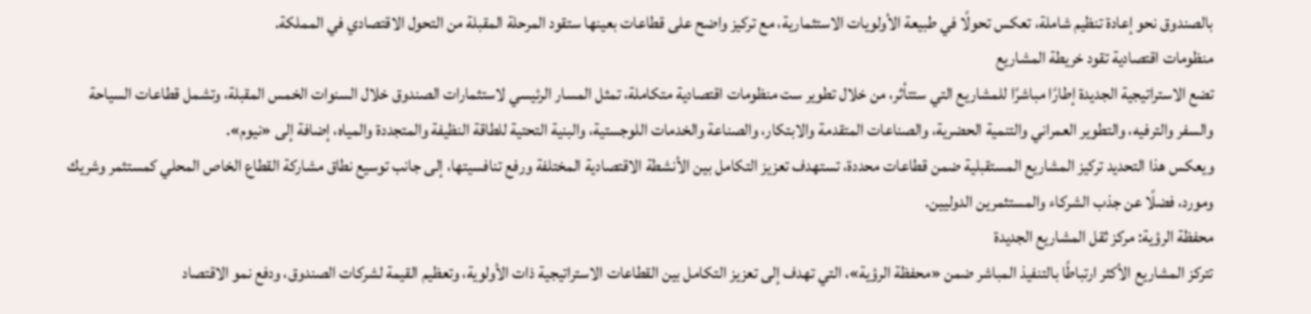بالصندوق نحو إعادة تنظيم شاملة، تعكس تحولًا في طبيعة الأولويات الاستثمارية، مع تركيز واضح على قطاعات بعينها ستقود المرحلة المقبلة من التحول الاقتصادي في المملكة.
منظومات اقتصادية تقود خريطة المشاريع
تضع الاستراتيجية الجديدة إطارًا مباشرًا للمشاريع التي ستتأثر، من خلال تطوير ست منظومات اقتصادية متكاملة، تمثل المسار الرئيسي لاستثمارات الصندوق خلال السنوات الخمس المقبلة، وتشمل قطاعات السياحة والسفر والترفيه، والتطوير العمراني والتنمية الحضرية، والصناعات المتقدمة والابتكار، والصناعة والخدمات اللوجستية، والبنية التحتية للطاقة النظيفة والمتجددة والمياه، إضافة إلى «نيوم».
ويعكس هذا التحديد تركيز المشاريع المستقبلية ضمن قطاعات محددة، تستهدف تعزيز التكامل بين الأنشطة الاقتصادية المختلفة ورفع تنافسيتها، إلى جانب توسيع نطاق مشاركة القطاع الخاص المحلي كمستثمر وشريك ومورد، فضلًا عن جذب الشركاء والمستثمرين الدوليين.
محفظة الرؤية: مركز ثقل المشاريع الجديدة
تتركز المشاريع الأكثر ارتباطًا بالتنفيذ المباشر ضمن «محفظة الرؤية»، التي تهدف إلى تعزيز التكامل بين القطاعات الاستراتيجية ذات الأولوية، وتعظيم القيمة لشركات الصندوق، ودفع نمو الاقتصاد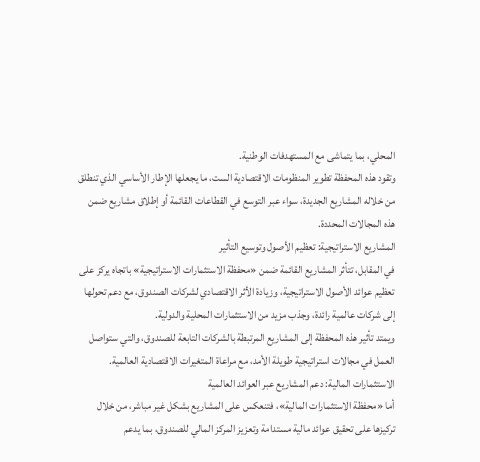المحلي، بما يتماشى مع المستهدفات الوطنية.
وتقود هذه المحفظة تطوير المنظومات الاقتصادية الست، ما يجعلها الإطار الأساسي الذي تنطلق من خلاله المشاريع الجديدة، سواء عبر التوسع في القطاعات القائمة أو إطلاق مشاريع ضمن هذه المجالات المحددة.
المشاريع الاستراتيجية: تعظيم الأصول وتوسيع التأثير
في المقابل، تتأثر المشاريع القائمة ضمن «محفظة الاستثمارات الاستراتيجية» باتجاه يركز على تعظيم عوائد الأصول الاستراتيجية، وزيادة الأثر الاقتصادي لشركات الصندوق، مع دعم تحولها إلى شركات عالمية رائدة، وجذب مزيد من الاستثمارات المحلية والدولية.
ويمتد تأثير هذه المحفظة إلى المشاريع المرتبطة بالشركات التابعة للصندوق، والتي ستواصل العمل في مجالات استراتيجية طويلة الأمد، مع مراعاة المتغيرات الاقتصادية العالمية.
الاستثمارات المالية: دعم المشاريع عبر العوائد العالمية
أما «محفظة الاستثمارات المالية»، فتنعكس على المشاريع بشكل غير مباشر، من خلال تركيزها على تحقيق عوائد مالية مستدامة وتعزيز المركز المالي للصندوق، بما يدعم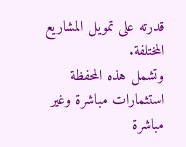قدرته على تمويل المشاريع المختلفة.
وتشمل هذه المحفظة استثمارات مباشرة وغير مباشرة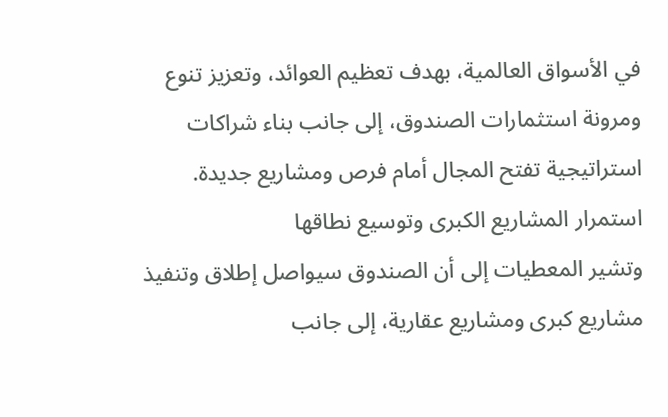في الأسواق العالمية، بهدف تعظيم العوائد، وتعزيز تنوع ومرونة استثمارات الصندوق، إلى جانب بناء شراكات استراتيجية تفتح المجال أمام فرص ومشاريع جديدة.
استمرار المشاريع الكبرى وتوسيع نطاقها
وتشير المعطيات إلى أن الصندوق سيواصل إطلاق وتنفيذ مشاريع كبرى ومشاريع عقارية، إلى جانب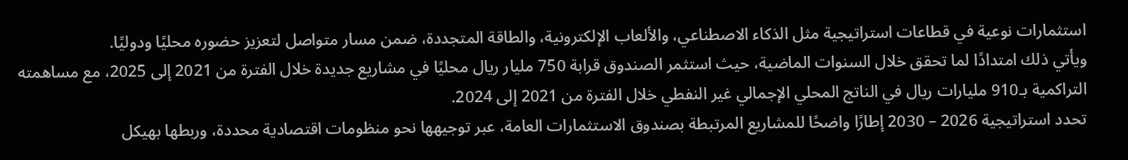استثمارات نوعية في قطاعات استراتيجية مثل الذكاء الاصطناعي، والألعاب الإلكترونية، والطاقة المتجددة، ضمن مسار متواصل لتعزيز حضوره محليًا ودوليًا.
ويأتي ذلك امتدادًا لما تحقق خلال السنوات الماضية، حيث استثمر الصندوق قرابة 750 مليار ريال محليًا في مشاريع جديدة خلال الفترة من 2021 إلى 2025، مع مساهمته التراكمية بـ910 مليارات ريال في الناتج المحلي الإجمالي غير النفطي خلال الفترة من 2021 إلى 2024.
تحدد استراتيجية 2026 – 2030 إطارًا واضحًا للمشاريع المرتبطة بصندوق الاستثمارات العامة، عبر توجيهها نحو منظومات اقتصادية محددة، وربطها بهيكل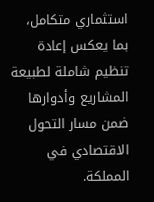استثماري متكامل، بما يعكس إعادة تنظيم شاملة لطبيعة المشاريع وأدوارها ضمن مسار التحول الاقتصادي في المملكة.